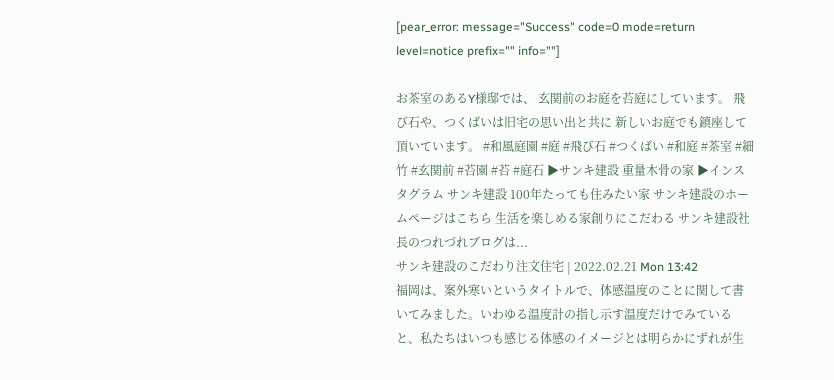[pear_error: message="Success" code=0 mode=return level=notice prefix="" info=""]

お茶室のあるY様邸では、 玄関前のお庭を苔庭にしています。 飛び石や、つくばいは旧宅の思い出と共に 新しいお庭でも鎮座して頂いています。 #和風庭園 #庭 #飛び石 #つくばい #和庭 #茶室 #細竹 #玄関前 #苔園 #苔 #庭石 ▶サンキ建設 重量木骨の家 ▶インスタグラム サンキ建設 100年たっても住みたい家 サンキ建設のホームページはこちら 生活を楽しめる家創りにこだわる サンキ建設社長のつれづれブログは...
サンキ建設のこだわり注文住宅 | 2022.02.21 Mon 13:42
福岡は、案外寒いというタイトルで、体感温度のことに関して書いてみました。いわゆる温度計の指し示す温度だけでみていると、私たちはいつも感じる体感のイメージとは明らかにずれが生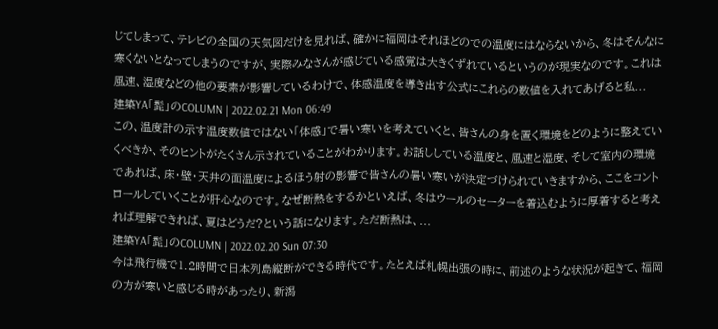じてしまって、テレビの全国の天気図だけを見れば、確かに福岡はそれほどのでの温度にはならないから、冬はそんなに寒くないとなってしまうのですが、実際みなさんが感じている感覚は大きくずれているというのが現実なのです。これは風速、湿度などの他の要素が影響しているわけで、体感温度を導き出す公式にこれらの数値を入れてあげると私...
建築YA「髭」のCOLUMN | 2022.02.21 Mon 06:49
この、温度計の示す温度数値ではない「体感」で暑い寒いを考えていくと、皆さんの身を置く環境をどのように整えていくべきか、そのヒントがたくさん示されていることがわかります。お話ししている温度と、風速と湿度、そして室内の環境であれば、床・壁・天井の面温度によるほう射の影響で皆さんの暑い寒いが決定づけられていきますから、ここをコントロールしていくことが肝心なのです。なぜ断熱をするかといえば、冬はウールのセーターを着込むように厚着すると考えれば理解できれば、夏はどうだ?という話になります。ただ断熱は、...
建築YA「髭」のCOLUMN | 2022.02.20 Sun 07:30
今は飛行機で1.2時間で日本列島縦断ができる時代です。たとえば札幌出張の時に、前述のような状況が起きて、福岡の方が寒いと感じる時があったり、新潟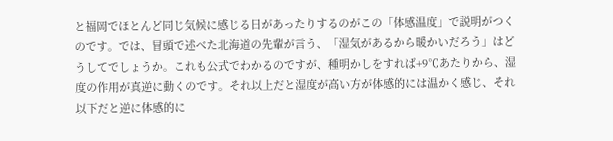と福岡でほとんど同じ気候に感じる日があったりするのがこの「体感温度」で説明がつくのです。では、冒頭で述べた北海道の先輩が言う、「湿気があるから暖かいだろう」はどうしてでしょうか。これも公式でわかるのですが、種明かしをすれば+9℃あたりから、湿度の作用が真逆に動くのです。それ以上だと湿度が高い方が体感的には温かく感じ、それ以下だと逆に体感的に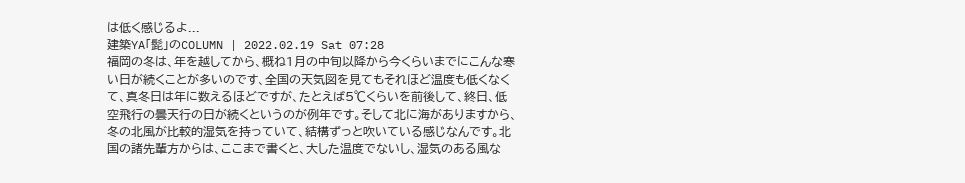は低く感じるよ...
建築YA「髭」のCOLUMN | 2022.02.19 Sat 07:28
福岡の冬は、年を越してから、概ね1月の中旬以降から今くらいまでにこんな寒い日が続くことが多いのです、全国の天気図を見てもそれほど温度も低くなくて、真冬日は年に数えるほどですが、たとえば5℃くらいを前後して、終日、低空飛行の曇天行の日が続くというのが例年です。そして北に海がありますから、冬の北風が比較的湿気を持っていて、結構ずっと吹いている感じなんです。北国の諸先輩方からは、ここまで書くと、大した温度でないし、湿気のある風な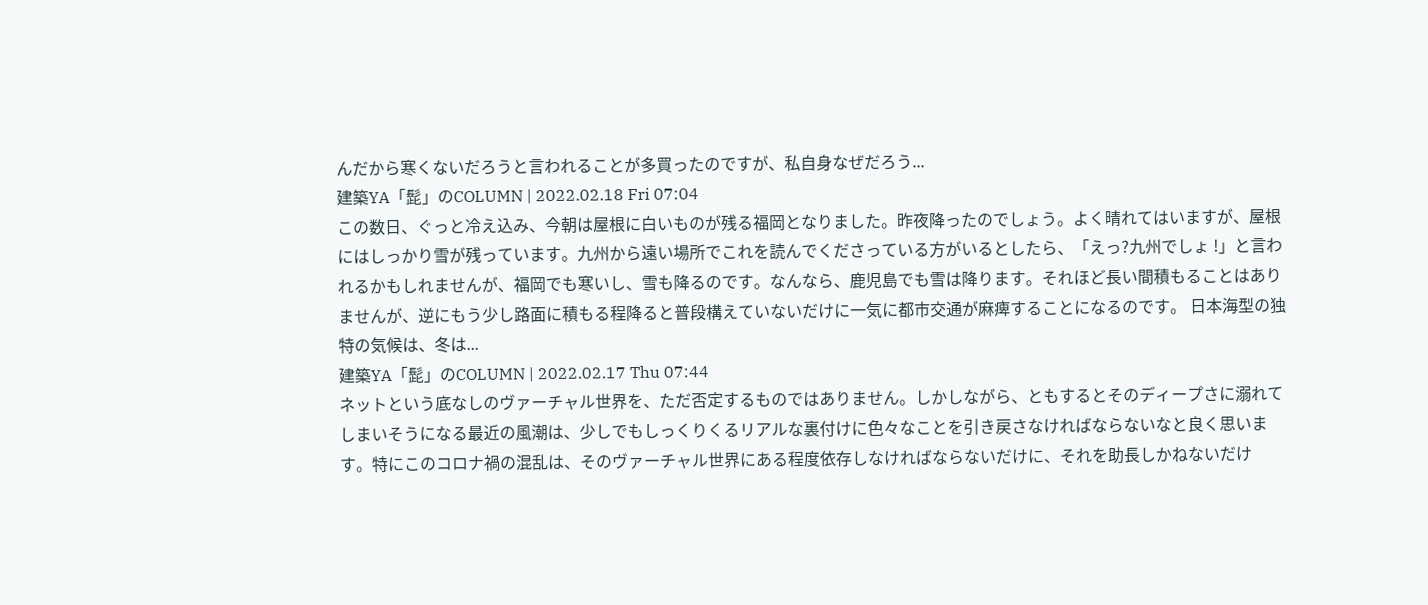んだから寒くないだろうと言われることが多買ったのですが、私自身なぜだろう...
建築YA「髭」のCOLUMN | 2022.02.18 Fri 07:04
この数日、ぐっと冷え込み、今朝は屋根に白いものが残る福岡となりました。昨夜降ったのでしょう。よく晴れてはいますが、屋根にはしっかり雪が残っています。九州から遠い場所でこれを読んでくださっている方がいるとしたら、「えっ?九州でしょ !」と言われるかもしれませんが、福岡でも寒いし、雪も降るのです。なんなら、鹿児島でも雪は降ります。それほど長い間積もることはありませんが、逆にもう少し路面に積もる程降ると普段構えていないだけに一気に都市交通が麻痺することになるのです。 日本海型の独特の気候は、冬は...
建築YA「髭」のCOLUMN | 2022.02.17 Thu 07:44
ネットという底なしのヴァーチャル世界を、ただ否定するものではありません。しかしながら、ともするとそのディープさに溺れてしまいそうになる最近の風潮は、少しでもしっくりくるリアルな裏付けに色々なことを引き戻さなければならないなと良く思います。特にこのコロナ禍の混乱は、そのヴァーチャル世界にある程度依存しなければならないだけに、それを助長しかねないだけ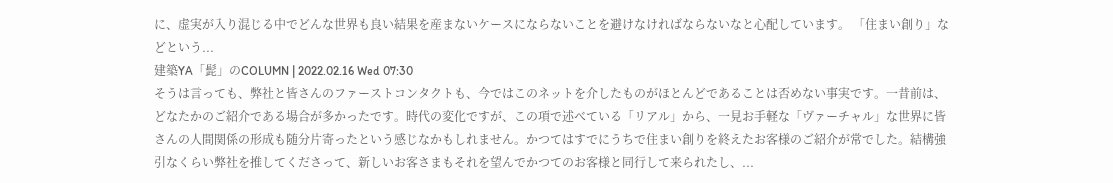に、虚実が入り混じる中でどんな世界も良い結果を産まないケースにならないことを避けなければならないなと心配しています。 「住まい創り」などという...
建築YA「髭」のCOLUMN | 2022.02.16 Wed 07:30
そうは言っても、弊社と皆さんのファーストコンタクトも、今ではこのネットを介したものがほとんどであることは否めない事実です。一昔前は、どなたかのご紹介である場合が多かったです。時代の変化ですが、この項で述べている「リアル」から、一見お手軽な「ヴァーチャル」な世界に皆さんの人間関係の形成も随分片寄ったという感じなかもしれません。かつてはすでにうちで住まい創りを終えたお客様のご紹介が常でした。結構強引なくらい弊社を推してくださって、新しいお客さまもそれを望んでかつてのお客様と同行して来られたし、...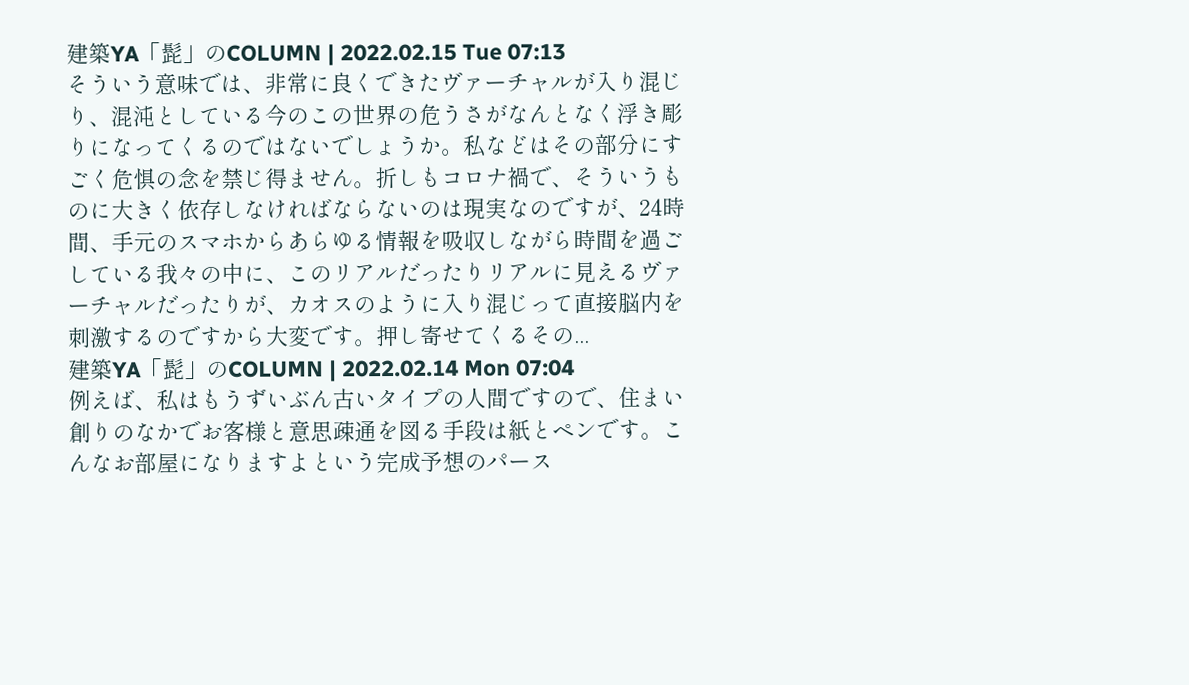建築YA「髭」のCOLUMN | 2022.02.15 Tue 07:13
そういう意味では、非常に良くできたヴァーチャルが入り混じり、混沌としている今のこの世界の危うさがなんとなく浮き彫りになってくるのではないでしょうか。私などはその部分にすごく危惧の念を禁じ得ません。折しもコロナ禍で、そういうものに大きく依存しなければならないのは現実なのですが、24時間、手元のスマホからあらゆる情報を吸収しながら時間を過ごしている我々の中に、このリアルだったりリアルに見えるヴァーチャルだったりが、カオスのように入り混じって直接脳内を刺激するのですから大変です。押し寄せてくるその...
建築YA「髭」のCOLUMN | 2022.02.14 Mon 07:04
例えば、私はもうずいぶん古いタイプの人間ですので、住まい創りのなかでお客様と意思疎通を図る手段は紙とペンです。こんなお部屋になりますよという完成予想のパース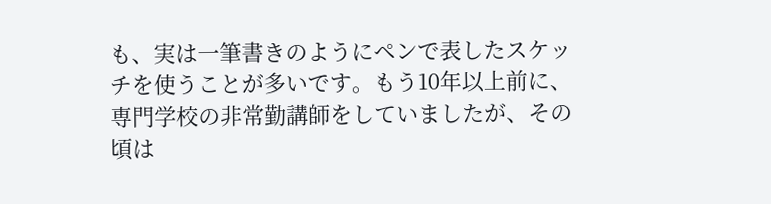も、実は一筆書きのようにペンで表したスケッチを使うことが多いです。もう10年以上前に、専門学校の非常勤講師をしていましたが、その頃は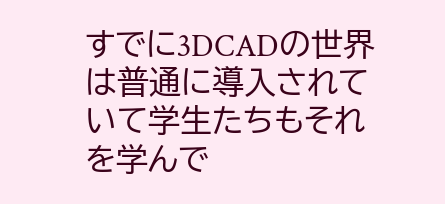すでに3DCADの世界は普通に導入されていて学生たちもそれを学んで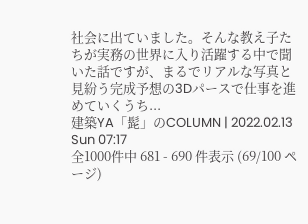社会に出ていました。そんな教え子たちが実務の世界に入り活躍する中で聞いた話ですが、まるでリアルな写真と見紛う完成予想の3Dパースで仕事を進めていくうち...
建築YA「髭」のCOLUMN | 2022.02.13 Sun 07:17
全1000件中 681 - 690 件表示 (69/100 ページ)